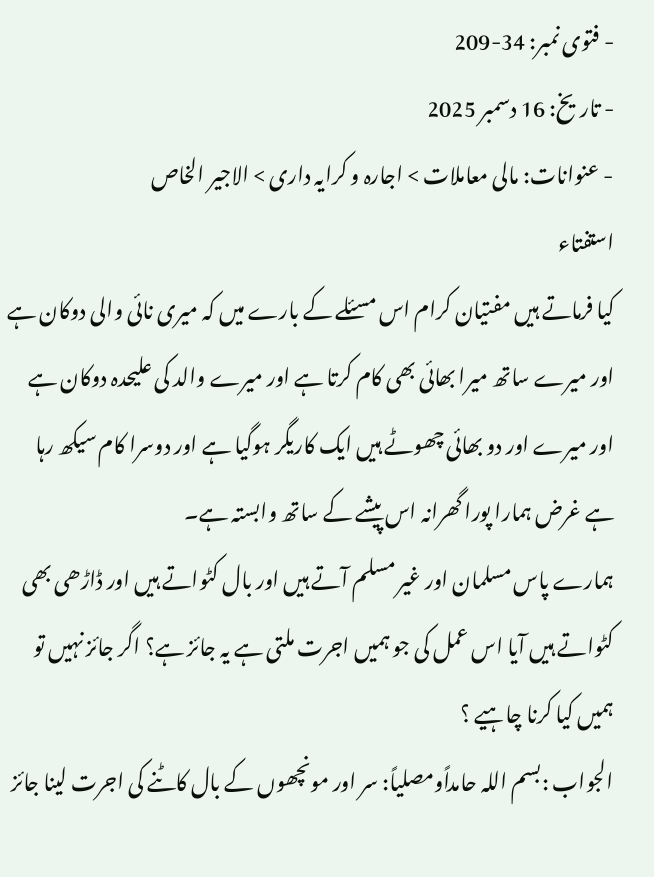- فتوی نمبر: 34-209
- تاریخ: 16 دسمبر 2025
- عنوانات: مالی معاملات > اجارہ و کرایہ داری > الاجیر الخاص
استفتاء
کیا فرماتے ہیں مفتیان کرام اس مسئلے کے بارے میں کہ میری نائی والی دوکان ہے اور میرے ساتھ میرا بھائی بھی کام کرتا ہے اور میرے والد کی علیحدہ دوکان ہے اور میرے اور دو بھائی چھوٹے ہیں ایک کاریگر ہوگیا ہے اور دوسرا کام سیکھ رہا ہے غرض ہمارا پورا گھرانہ اس پیشے کے ساتھ وابستہ ہے۔
ہمارے پاس مسلمان اور غیر مسلم آتے ہیں اور بال کٹواتے ہیں اور ڈاڑھی بھی کٹواتے ہیں آیا اس عمل کی جو ہمیں اجرت ملتی ہے یہ جائز ہے؟ اگر جائز نہیں تو ہمیں کیا کرنا چاہیے ؟
الجواب :بسم اللہ حامداًومصلیاً: سر اور مونچھوں کے بال کاٹنے کی اجرت لینا جائز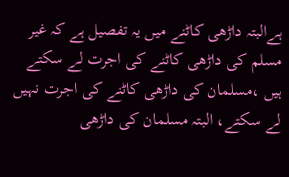ہےالبتہ داڑھی کاٹنے میں یہ تفصیل ہے کہ غیر مسلم کی داڑھی کاٹنے کی اجرت لے سکتے ہیں ،مسلمان کی داڑھی کاٹنے کی اجرت نہیں لے سکتے، البتہ مسلمان کی داڑھی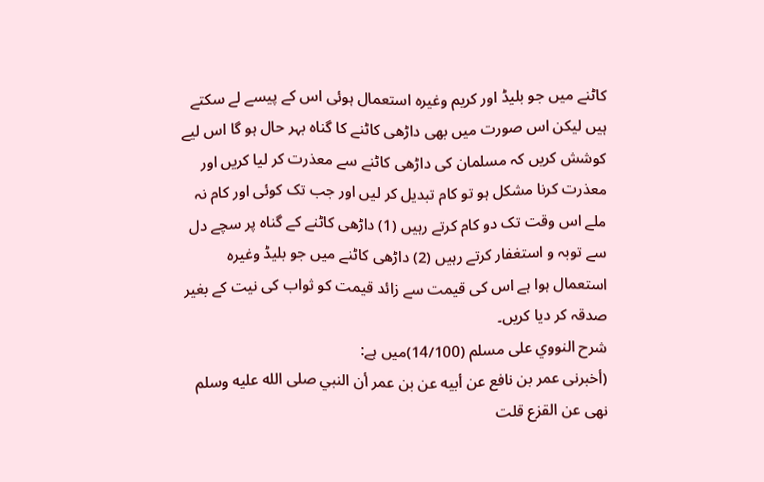کاٹنے میں جو بلیڈ اور کریم وغیرہ استعمال ہوئی اس کے پیسے لے سکتے ہیں لیکن اس صورت میں بھی داڑھی کاٹنے کا گناہ بہر حال ہو گا اس لیے کوشش کریں کہ مسلمان کی داڑھی کاٹنے سے معذرت کر لیا کریں اور معذرت کرنا مشکل ہو تو کام تبدیل کر لیں اور جب تک کوئی اور کام نہ ملے اس وقت تک دو کام کرتے رہیں (1) داڑھی کاٹنے کے گناہ پر سچے دل سے توبہ و استغفار کرتے رہیں (2) داڑھی کاٹنے میں جو بلیڈ وغیرہ استعمال ہوا ہے اس کی قیمت سے زائد قیمت کو ثواب کی نیت کے بغیر صدقہ کر دیا کریں۔
شرح النووي على مسلم (14/100)میں ہے:
(أخبرنى عمر بن نافع عن أبيه عن بن عمر أن النبي صلى الله عليه وسلم نهى عن القزع قلت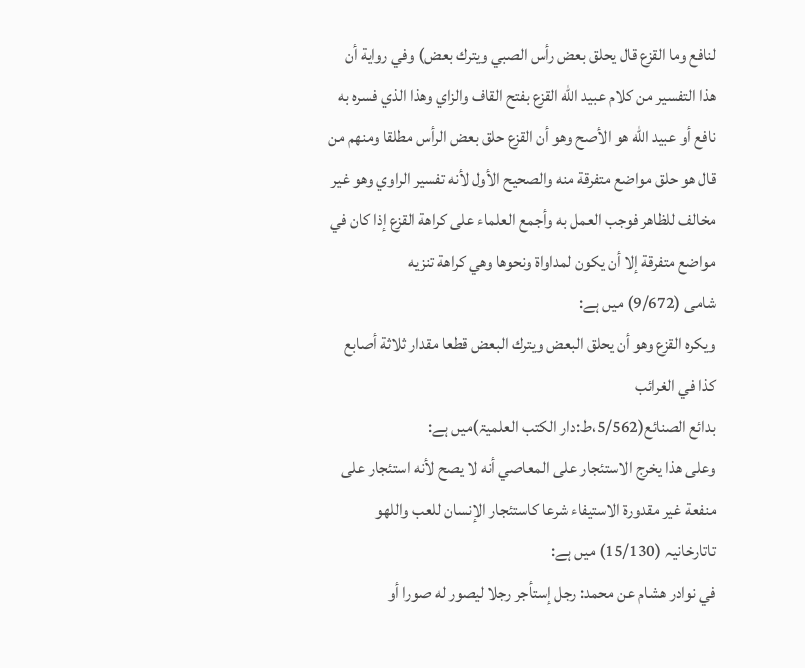لنافع وما القزع قال يحلق بعض رأس الصبي ويترك بعض) وفي رواية أن هذا التفسير من كلام عبيد الله القزع بفتح القاف والزاي وهذا الذي فسره به نافع أو عبيد الله هو الأصح وهو أن القزع حلق بعض الرأس مطلقا ومنهم من قال هو حلق مواضع متفرقة منه والصحيح الأول لأنه تفسير الراوي وهو غير مخالف للظاهر فوجب العمل به وأجمع العلماء على كراهة القزع إذا كان في مواضع متفرقة إلا أن يكون لمداواة ونحوها وهي كراهة تنزيه
شامی (9/672) میں ہے:
ويكره القزع وهو أن يحلق البعض ويترك البعض قطعا مقدار ثلاثة أصابع كذا في الغرائب
بدائع الصنائع(5/562،ط:دار الکتب العلمیۃ)میں ہے:
وعلى هذا يخرج الاستئجار على المعاصي أنه لا يصح لأنه استئجار على منفعة غير مقدورة الاستيفاء شرعا كاستئجار الإنسان للعب واللهو
تاتارخانیہ (15/130) میں ہے:
في نوادر هشام عن محمد: رجل إستأجر رجلا ليصور له صورا أو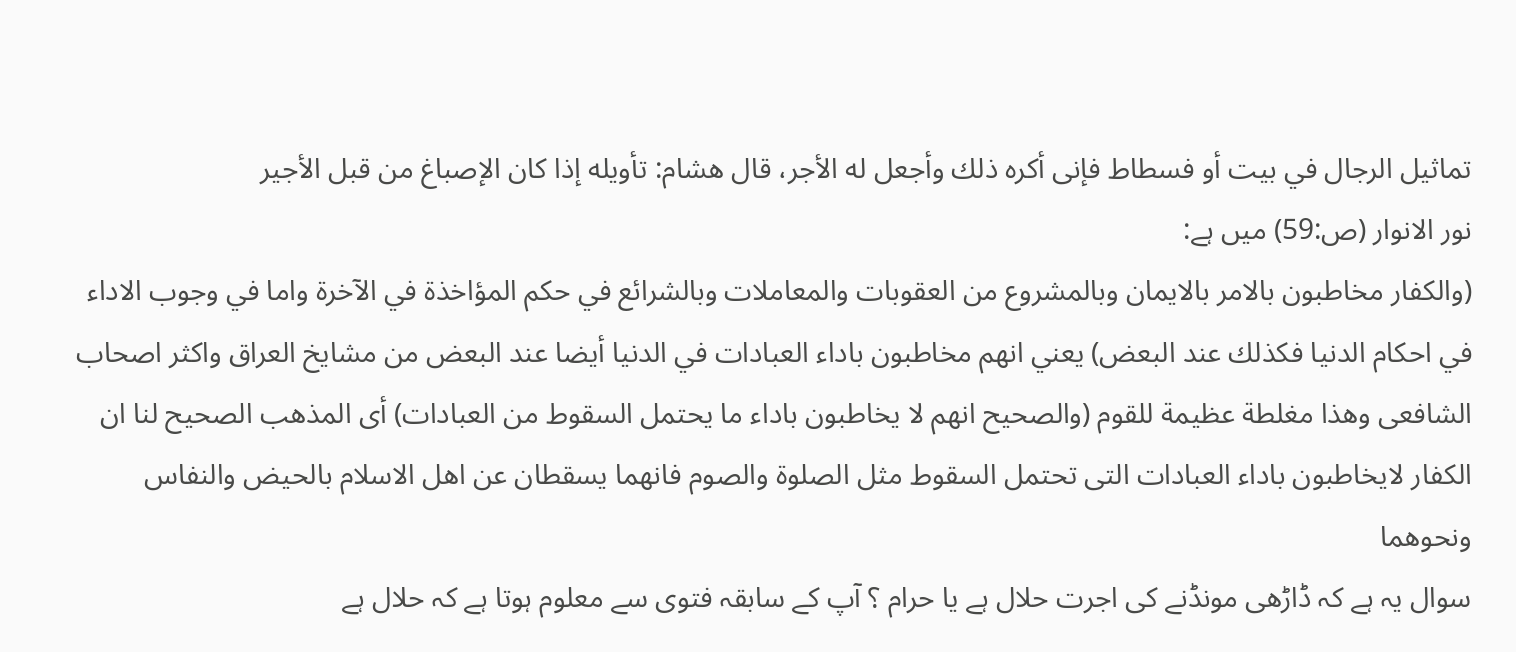تماثيل الرجال في بيت أو فسطاط فإنى أكره ذلك وأجعل له الأجر، قال هشام: تأويله إذا كان الإصباغ من قبل الأجير
نور الانوار (ص:59) میں ہے:
(والكفار مخاطبون بالامر بالايمان وبالمشروع من العقوبات والمعاملات وبالشرائع في حكم المؤاخذة في الآخرة واما في وجوب الاداء في احكام الدنيا فكذلك عند البعض) يعني انهم مخاطبون باداء العبادات في الدنيا أيضا عند البعض من مشايخ العراق واكثر اصحاب الشافعى وهذا مغلطة عظيمة للقوم (والصحيح انهم لا يخاطبون باداء ما يحتمل السقوط من العبادات) أى المذهب الصحيح لنا ان الكفار لايخاطبون باداء العبادات التى تحتمل السقوط مثل الصلوة والصوم فانهما يسقطان عن اهل الاسلام بالحيض والنفاس ونحوهما
سوال یہ ہے کہ ڈاڑھی مونڈنے کی اجرت حلال ہے یا حرام ؟ آپ کے سابقہ فتوی سے معلوم ہوتا ہے کہ حلال ہے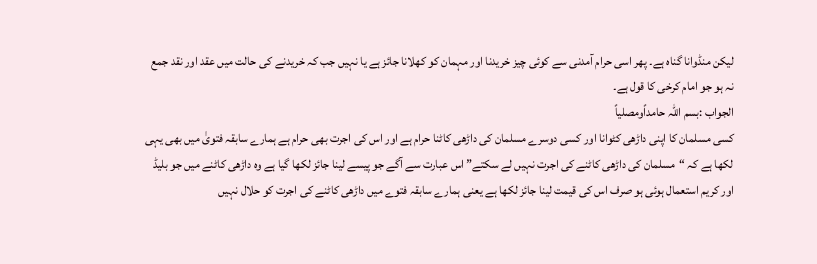لیکن منڈوانا گناہ ہے۔ پھر اسی حرام آمدنی سے کوئی چیز خریدنا اور مہمان کو کھلانا جائز ہے یا نہیں جب کہ خریدنے کی حالت میں عقد اور نقد جمع نہ ہو جو امام کرخی کا قول ہے۔
الجواب :بسم اللہ حامداًومصلیاً
کسی مسلمان کا اپنی داڑھی کٹوانا اور کسی دوسرے مسلمان کی داڑھی کاٹنا حرام ہے اور اس کی اجرت بھی حرام ہے ہمارے سابقہ فتویٰ میں بھی یہی لکھا ہے کہ “مسلمان کی داڑھی کاٹنے کی اجرت نہیں لے سکتے” اس عبارت سے آگے جو پیسے لینا جائز لکھا گیا ہے وہ داڑھی کاٹنے میں جو بلیڈ اور کریم استعمال ہوئی ہو صرف اس کی قیمت لینا جائز لکھا ہے یعنی ہمارے سابقہ فتوے میں داڑھی کاٹنے کی اجرت کو حلال نہیں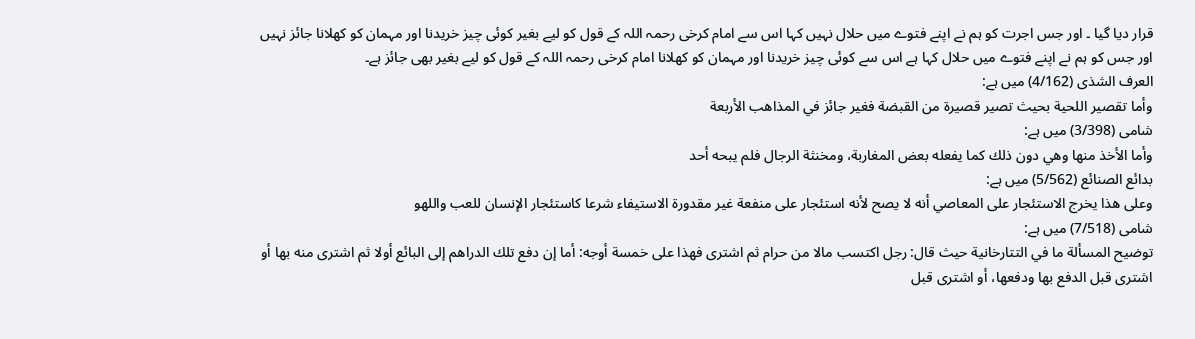قرار دیا گیا ۔ اور جس اجرت کو ہم نے اپنے فتوے میں حلال نہیں کہا اس سے امام کرخی رحمہ اللہ کے قول کو لیے بغیر کوئی چیز خریدنا اور مہمان کو کھلانا جائز نہیں اور جس کو ہم نے اپنے فتوے میں حلال کہا ہے اس سے کوئی چیز خریدنا اور مہمان کو کھلانا امام کرخی رحمہ اللہ کے قول کو لیے بغیر بھی جائز ہے۔
العرف الشذی (4/162) میں ہے:
وأما تقصير اللحية بحيث تصير قصيرة من القبضة فغير جائز في المذاهب الأربعة
شامی (3/398) میں ہے:
وأما الأخذ منها وهي دون ذلك كما يفعله بعض المغاربة، ومخنثة الرجال فلم يبحه أحد
بدائع الصنائع (5/562) میں ہے:
وعلى هذا يخرج الاستئجار على المعاصي أنه لا يصح لأنه استئجار على منفعة غير مقدورة الاستيفاء شرعا كاستئجار الإنسان للعب واللهو
شامی (7/518) میں ہے:
توضيح المسألة ما في التتارخانية حيث قال: رجل اكتسب مالا من حرام ثم اشترى فهذا على خمسة أوجه: أما إن دفع تلك الدراهم إلى البائع أولا ثم اشترى منه بها أو اشترى قبل الدفع بها ودفعها، أو اشترى قبل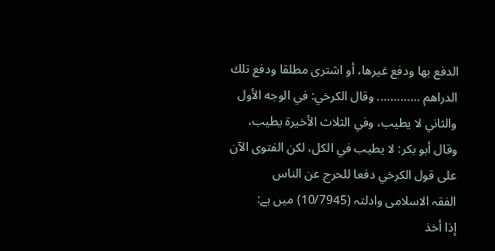الدفع بها ودفع غيرها، أو اشترى مطلقا ودفع تلك الدراهم …………. وقال الكرخي: في الوجه الأول والثاني لا يطيب، وفي الثلاث الأخيرة يطيب، وقال أبو بكر: لا يطيب في الكل، لكن الفتوى الآن على قول الكرخي دفعا للحرج عن الناس
الفقہ الاسلامی وادلتہ (10/7945) میں ہے:
إذا أخذ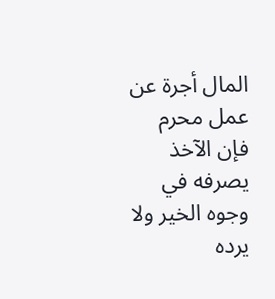المال أجرة عن عمل محرم فإن الآخذ يصرفه في وجوه الخير ولا يرده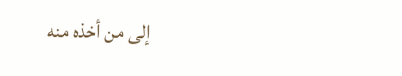إلى من أخذه منه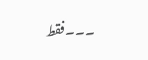۔۔۔فقط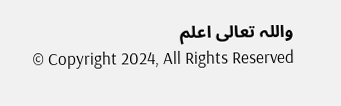واللہ تعالی اعلم
© Copyright 2024, All Rights Reserved